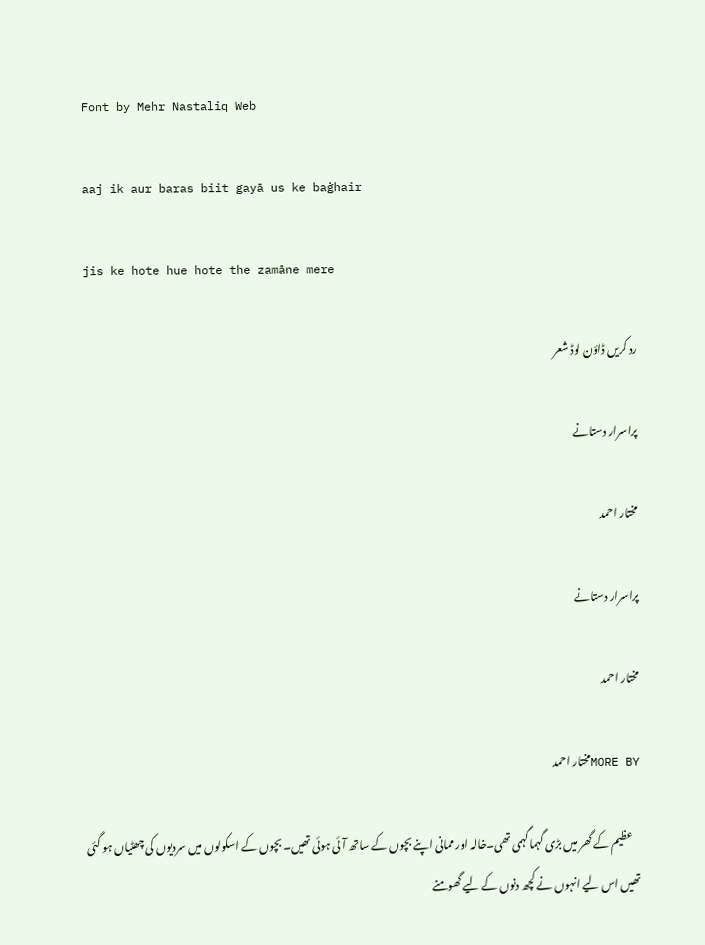Font by Mehr Nastaliq Web

aaj ik aur baras biit gayā us ke baġhair

jis ke hote hue hote the zamāne mere

رد کریں ڈاؤن لوڈ شعر

پراسرار دستانے

مختار احمد

پراسرار دستانے

مختار احمد

MORE BYمختار احمد

    عظیم کے گھر میں بڑی گہماگہمی تھی۔خالہ اور ممانی اپنے بچوں کے ساتھ آئی ہوئی تھیں۔ بچوں کے اسکولوں میں سردیوں کی چھٹیاں ہو گئی تھیں اس لیے انہوں نے کچھ دنوں کے لیے گھومنے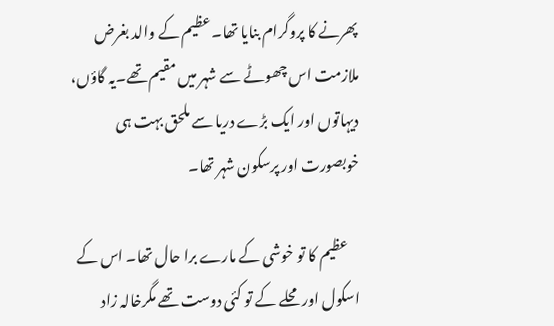پھرنے کا پروگرام بنایا تھا۔ عظیم کے والد بغرض ملازمت اس چھوٹے سے شہر میں مقیم تھے۔یہ گاؤں، دیہاتوں اور ایک بڑے دریا سے ملحق بہت ہی خوبصورت اور پرسکون شہر تھا۔

    عظیم کا تو خوشی کے مارے برا حال تھا۔ اس کے اسکول اور محلے کے تو کئی دوست تھے مگرخالہ زاد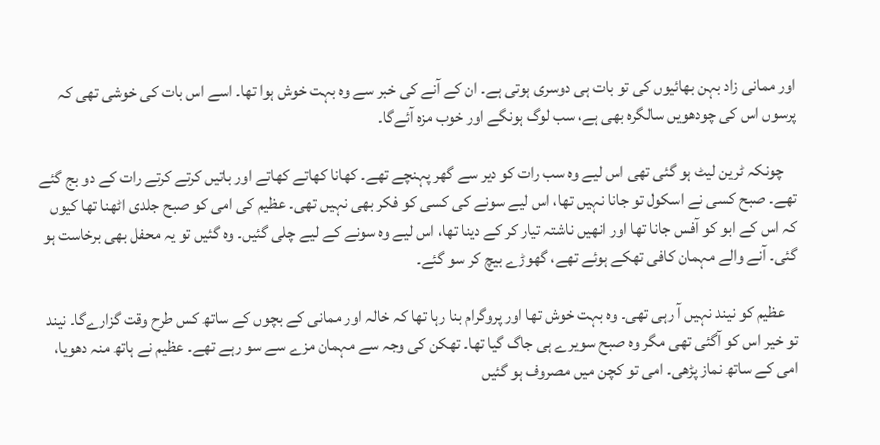اور ممانی زاد بہن بھائیوں کی تو بات ہی دوسری ہوتی ہے۔ ان کے آنے کی خبر سے وہ بہت خوش ہوا تھا۔ اسے اس بات کی خوشی تھی کہ پرسوں اس کی چودھویں سالگرہ بھی ہے، سب لوگ ہونگے اور خوب مزہ آئےگا۔

    چونکہ ٹرین لیٹ ہو گئی تھی اس لیے وہ سب رات کو دیر سے گھر پہنچے تھے۔ کھانا کھاتے کھاتے اور باتیں کرتے کرتے رات کے دو بج گئے تھے۔ صبح کسی نے اسکول تو جانا نہیں تھا، اس لیے سونے کی کسی کو فکر بھی نہیں تھی۔ عظیم کی امی کو صبح جلدی اٹھنا تھا کیوں کہ اس کے ابو کو آفس جانا تھا اور انھیں ناشتہ تیار کر کے دینا تھا، اس لیے وہ سونے کے لیے چلی گئیں۔ وہ گئیں تو یہ محفل بھی برخاست ہو گئی۔ آنے والے مہمان کافی تھکے ہوئے تھے، گھوڑے بیچ کر سو گئے۔

    عظیم کو نیند نہیں آ رہی تھی۔ وہ بہت خوش تھا اور پروگرام بنا رہا تھا کہ خالہ اور ممانی کے بچوں کے ساتھ کس طرح وقت گزارےگا۔ نیند تو خیر اس کو آگئی تھی مگر وہ صبح سویرے ہی جاگ گیا تھا۔ تھکن کی وجہ سے مہمان مزے سے سو رہے تھے۔ عظیم نے ہاتھ منہ دھویا، امی کے ساتھ نماز پڑھی۔ امی تو کچن میں مصروف ہو گئیں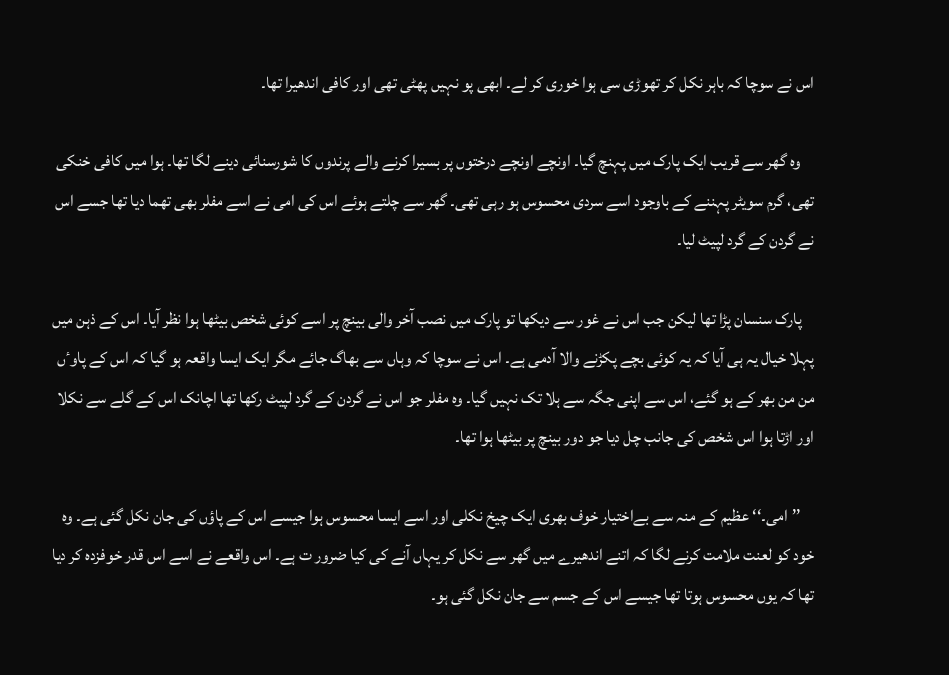اس نے سوچا کہ باہر نکل کر تھوڑی سی ہوا خوری کر لے۔ ابھی پو نہیں پھٹی تھی اور کافی اندھیرا تھا۔

    وہ گھر سے قریب ایک پارک میں پہنچ گیا۔ اونچے اونچے درختوں پر بسیرا کرنے والے پرندوں کا شورسنائی دینے لگا تھا۔ ہوا میں کافی خنکی تھی، گرم سویٹر پہننے کے باوجود اسے سردی محسوس ہو رہی تھی۔ گھر سے چلتے ہوئے اس کی امی نے اسے مفلر بھی تھما دیا تھا جسے اس نے گردن کے گرد لپیٹ لیا۔

    پارک سنسان پڑا تھا لیکن جب اس نے غور سے دیکھا تو پارک میں نصب آخر والی بینچ پر اسے کوئی شخص بیٹھا ہوا نظر آیا۔ اس کے ذہن میں پہلا خیال یہ ہی آیا کہ یہ کوئی بچے پکڑنے والا آدمی ہے۔ اس نے سوچا کہ وہاں سے بھاگ جائے مگر ایک ایسا واقعہ ہو گیا کہ اس کے پاوٴں من من بھر کے ہو گئے، اس سے اپنی جگہ سے ہلا تک نہیں گیا۔ وہ مفلر جو اس نے گردن کے گرد لپیٹ رکھا تھا اچانک اس کے گلے سے نکلا اور اڑتا ہوا اس شخص کی جانب چل دیا جو دور بینچ پر بیٹھا ہوا تھا۔

    ’’امی۔‘‘ عظیم کے منہ سے بےاختیار خوف بھری ایک چیخ نکلی اور اسے ایسا محسوس ہوا جیسے اس کے پاؤں کی جان نکل گئی ہے۔ وہ خود کو لعنت ملامت کرنے لگا کہ اتنے اندھیرے میں گھر سے نکل کر یہاں آنے کی کیا ضرور ت ہے۔ اس واقعے نے اسے اس قدر خوفزدہ کر دیا تھا کہ یوں محسوس ہوتا تھا جیسے اس کے جسم سے جان نکل گئی ہو۔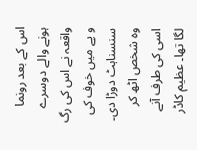اس کے بعد رونما ہونے والے دوسرے واقعہ نے اس کی رگ و پے میں خوف کی سنسناہٹ دوڑا دی۔ وہ شخص اٹھ کر اسی کی طرف آنے لگا تھا۔ عظیم کاڈر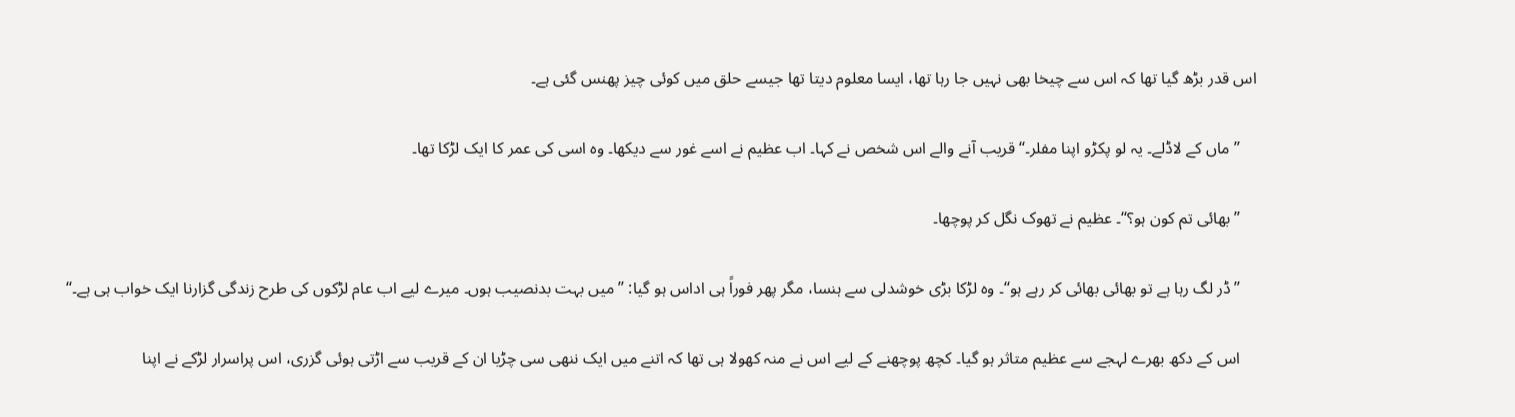اس قدر بڑھ گیا تھا کہ اس سے چیخا بھی نہیں جا رہا تھا، ایسا معلوم دیتا تھا جیسے حلق میں کوئی چیز پھنس گئی ہے۔

    ’’ماں کے لاڈلے۔ یہ لو پکڑو اپنا مفلر۔‘‘ قریب آنے والے اس شخص نے کہا۔ اب عظیم نے اسے غور سے دیکھا۔ وہ اسی کی عمر کا ایک لڑکا تھا۔

    ’’بھائی تم کون ہو؟‘‘۔ عظیم نے تھوک نگل کر پوچھا۔

    ’’ڈر لگ رہا ہے تو بھائی بھائی کر رہے ہو‘‘۔ وہ لڑکا بڑی خوشدلی سے ہنسا، مگر پھر فوراً ہی اداس ہو گیا: ’’میں بہت بدنصیب ہوں۔ میرے لیے اب عام لڑکوں کی طرح زندگی گزارنا ایک خواب ہی ہے۔‘‘

    اس کے دکھ بھرے لہجے سے عظیم متاثر ہو گیا۔ کچھ پوچھنے کے لیے اس نے منہ کھولا ہی تھا کہ اتنے میں ایک ننھی سی چڑیا ان کے قریب سے اڑتی ہوئی گزری، اس پراسرار لڑکے نے اپنا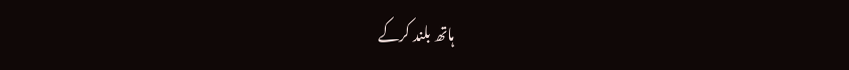ہاتھ بلند کرکے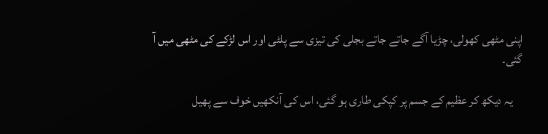اپنی مٹھی کھولی، چڑیا آگے جاتے جاتے بجلی کی تیزی سے پلٹی اور اس لڑکے کی مٹھی میں آ گئی۔

    یہ دیکھ کر عظیم کے جسم پر کپکی طاری ہو گئی، اس کی آنکھیں خوف سے پھیل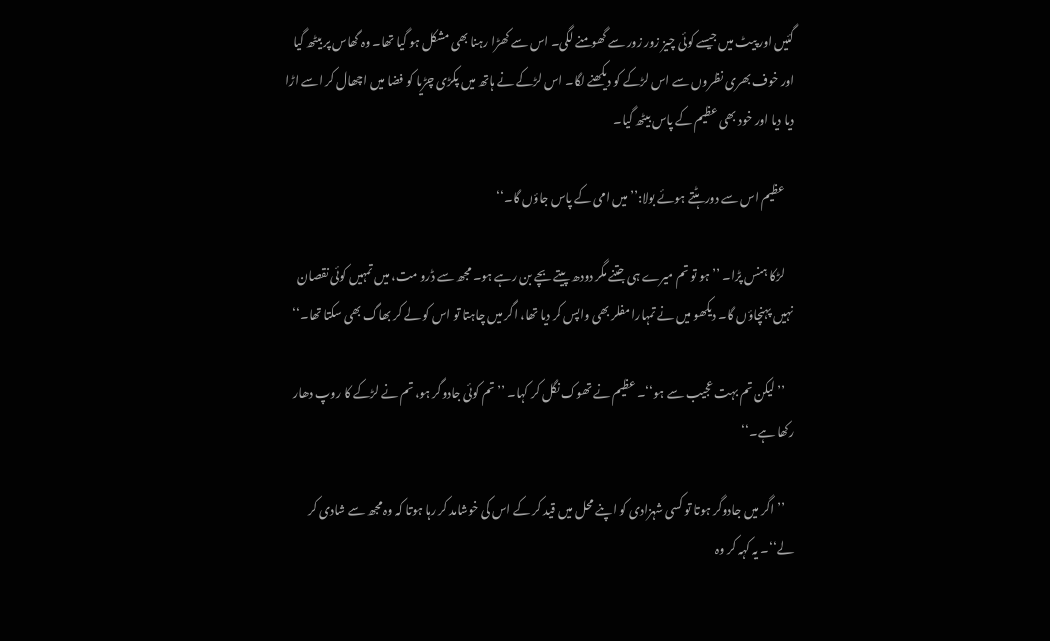گئیں اور پیٹ میں جیسے کوئی چیز زور زور سے گھومنے لگی۔ اس سے کھڑا رہنا بھی مشکل ہو گیا تھا۔ وہ گھاس پر بیٹھ گیا اور خوف بھری نظروں سے اس لڑکے کو دیکھنے لگا۔ اس لڑکے نے ہاتھ میں پکڑی چڑیا کو فضا میں اچھال کر اسے اڑا دیا دیا اور خود بھی عظیم کے پاس بیٹھ گیا۔

    عظیم اس سے دور ہٹتے ہوئے بولا:’’میں امی کے پاس جاؤں گا۔‘‘

    لڑکا ہنس پڑا۔ ’’ہو تو تم میرے ہی جتنے مگر دودھ پیتے بچے بن رہے ہو۔ مجھ سے ڈرو مت، میں تمہیں کوئی نقصان نہیں پہنچاؤں گا۔ دیکھو میں نے تمہارا مفلر بھی واپس کر دیا تھا، اگر میں چاہتا تو اس کو لے کر بھاگ بھی سکتا تھا۔‘‘

    ’’لیکن تم بہت عجیب سے ہو‘‘۔ عظیم نے تھوک نگل کر کہا۔ ’’تم کوئی جادوگر ہو، تم نے لڑکے کا روپ دھار رکھا ہے۔‘‘

    ’’اگر میں جادوگر ہوتا تو کسی شہزادی کو اپنے محل میں قید کر کے اس کی خوشامد کر رہا ہوتا کہ وہ مجھ سے شادی کر لے‘‘۔ یہ کہہ کر وہ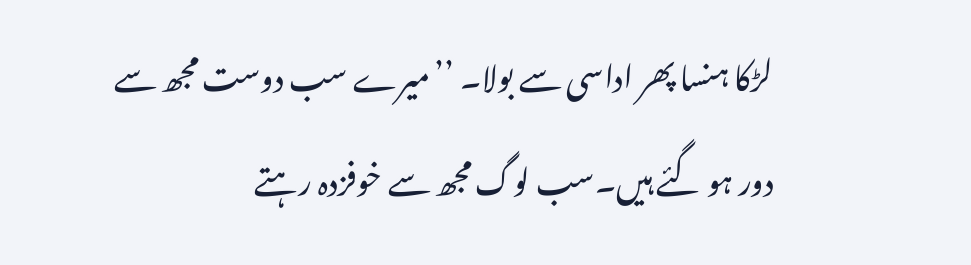لڑکا ہنسا پھر اداسی سے بولا۔ ’’میرے سب دوست مجھ سے دور ہو گئے ہیں۔سب لوگ مجھ سے خوفزدہ رہتے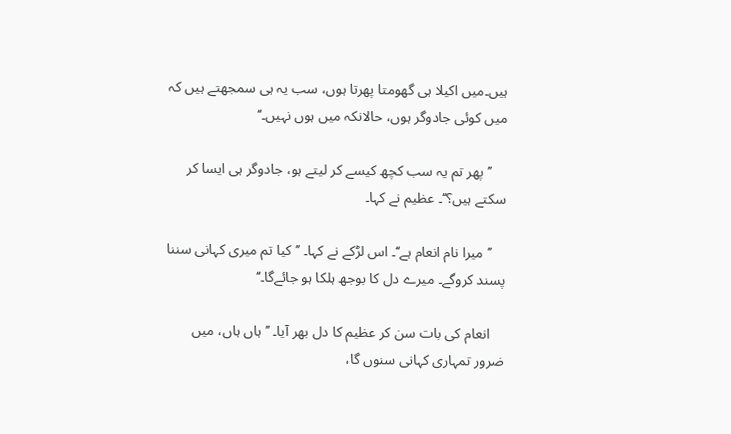ہیں۔میں اکیلا ہی گھومتا پھرتا ہوں، سب یہ ہی سمجھتے ہیں کہ میں کوئی جادوگر ہوں، حالانکہ میں ہوں نہیں۔‘‘

    ’’پھر تم یہ سب کچھ کیسے کر لیتے ہو، جادوگر ہی ایسا کر سکتے ہیں؟‘‘۔ عظیم نے کہا۔

    ’’میرا نام انعام ہے‘‘۔ اس لڑکے نے کہا۔ ’’کیا تم میری کہانی سننا پسند کروگے۔ میرے دل کا بوجھ ہلکا ہو جائےگا۔‘‘

    انعام کی بات سن کر عظیم کا دل بھر آیا۔ ’’ہاں ہاں، میں ضرور تمہاری کہانی سنوں گا،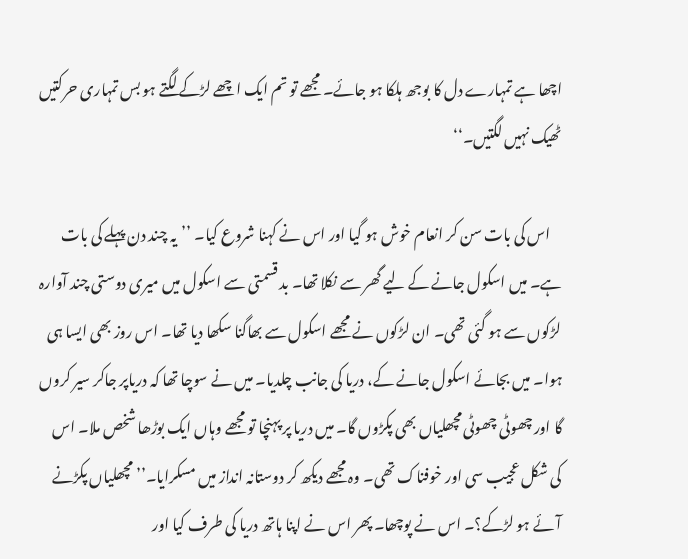اچھا ہے تمہارے دل کا بوجھ ہلکا ہو جائے۔ مجھے تو تم ایک اچھے لڑکے لگتے ہو بس تمہاری حرکتیں ٹھیک نہیں لگتیں۔‘‘

    اس کی بات سن کر انعام خوش ہو گیا اور اس نے کہنا شروع کیا۔ ’’یہ چند دن پہلے کی بات ہے۔ میں اسکول جانے کے لیے گھر سے نکلا تھا۔ بد قسمتی سے اسکول میں میری دوستی چند آوارہ لڑکوں سے ہو گئی تھی۔ ان لڑکوں نے مجھے اسکول سے بھاگنا سکھا دیا تھا۔ اس روز بھی ایسا ہی ہوا۔ میں بجائے اسکول جانے کے، دریا کی جانب چلدیا۔ میں نے سوچا تھا کہ دریاپر جاکر سیر کروں گا اور چھوٹی چھوٹی مچھلیاں بھی پکڑوں گا۔ میں دریا پر پہنچا تو مجھے وہاں ایک بوڑھا شخص ملا۔ اس کی شکل عجیب سی اور خوفناک تھی۔ وہ مجھے دیکھ کر دوستانہ انداز میں مسکرایا۔’’ مچھلیاں پکڑنے آئے ہو لڑکے؟۔ اس نے پوچھا۔ پھر اس نے اپنا ہاتھ دریا کی طرف کیا اور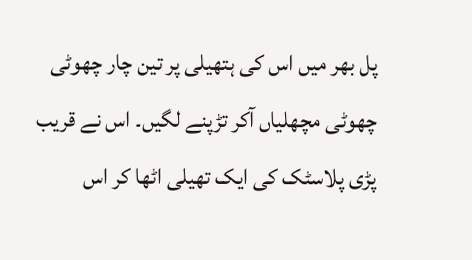پل بھر میں اس کی ہتھیلی پر تین چار چھوٹی چھوٹی مچھلیاں آکر تڑپنے لگیں۔ اس نے قریب پڑی پلاسٹک کی ایک تھیلی اٹھا کر اس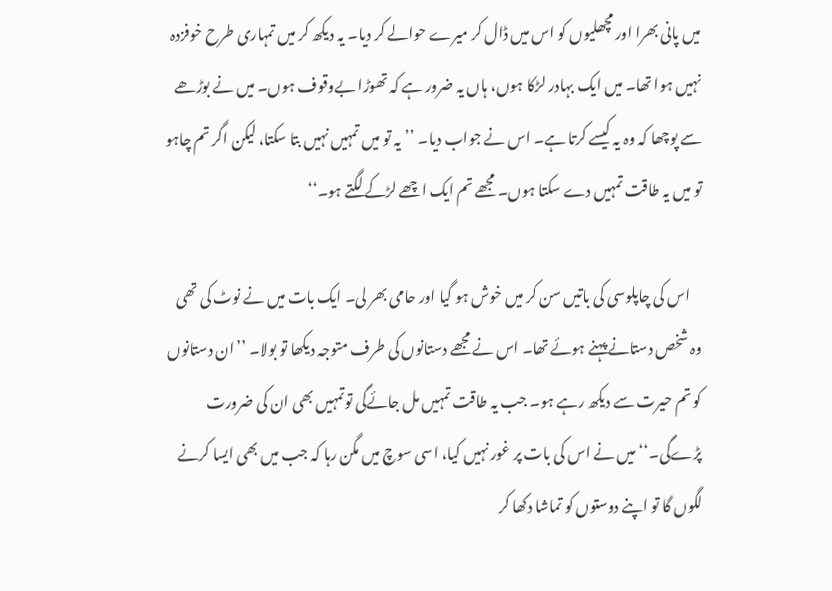میں پانی بھرا اور مچھلیوں کو اس میں ڈال کر میرے حوالے کر دیا۔ یہ دیکھ کر میں تمہاری طرح خوفزدہ نہیں ہوا تھا۔ میں ایک بہادر لڑکا ہوں، ہاں یہ ضرور ہے کہ تھوڑا بےوقوف ہوں۔ میں نے بوڑھے سے پوچھا کہ وہ یہ کیسے کرتا ہے۔ اس نے جواب دیا۔ ’’یہ تو میں تمہیں نہیں بتا سکتا، لیکن اگر تم چاہو تو میں یہ طاقت تمہیں دے سکتا ہوں۔ مجھے تم ایک اچھے لڑکے لگتے ہو۔‘‘

    اس کی چاپلوسی کی باتیں سن کر میں خوش ہو گیا اور حامی بھر لی۔ ایک بات میں نے نوٹ کی تھی وہ شخص دستانے پہنے ہوئے تھا۔ اس نے مجھے دستانوں کی طرف متوجہ دیکھا تو بولا۔ ’’ان دستانوں کو تم حیرت سے دیکھ رہے ہو۔ جب یہ طاقت تمہیں مل جائےگی توتمہیں بھی ان کی ضرورت پڑےگی۔‘‘ میں نے اس کی بات پر غور نہیں کیا، اسی سوچ میں مگن رہا کہ جب میں بھی ایسا کرنے لگوں گا تو اپنے دوستوں کو تماشا دکھا کر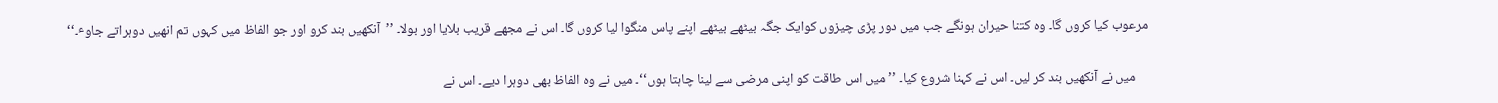مرعوب کیا کروں گا۔ وہ کتنا حیران ہونگے جب میں دور پڑی چیزوں کوایک جگہ بیٹھے بیٹھے اپنے پاس منگوا لیا کروں گا۔ اس نے مجھے قریب بلایا اور بولا۔ ’’آنکھیں بند کرو اور جو الفاظ میں کہوں تم انھیں دوہراتے جاوٴ۔‘‘

    میں نے آنکھیں بند کر لیں۔ اس نے کہنا شروع کیا۔ ’’میں اس طاقت کو اپنی مرضی سے لینا چاہتا ہوں‘‘۔ میں نے وہ الفاظ بھی دوہرا دیے۔ اس نے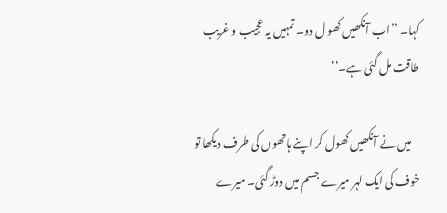کہا۔ ’’اب آنکھیں کھو ل دو۔ تمہیں یہ عجیب و غریب طاقت مل گئی ہے۔‘‘

    میں نے آنکھیں کھول کر اپنے ہاتھوں کی طرف دیکھا تو خوف کی ایک لہر میرے جسم میں دوڑ گئی۔ میرے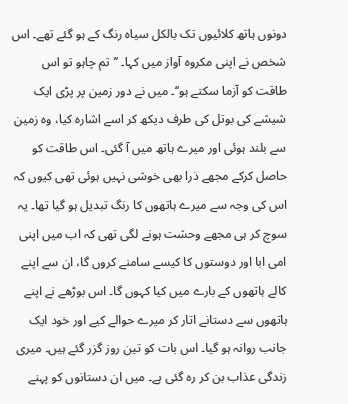دونوں ہاتھ کلائیوں تک بالکل سیاہ رنگ کے ہو گئے تھے۔ اس شخص نے اپنی مکروہ آواز میں کہا۔ ’’تم چاہو تو اس طاقت کو آزما سکتے ہو‘‘۔ میں نے دور زمین پر پڑی ایک شیشے کی بوتل کی طرف دیکھ کر اسے اشارہ کیا، وہ زمین سے بلند ہوئی اور میرے ہاتھ میں آ گئی۔ اس طاقت کو حاصل کرکے مجھے ذرا بھی خوشی نہیں ہوئی تھی کیوں کہ اس کی وجہ سے میرے ہاتھوں کا رنگ تبدیل ہو گیا تھا۔ یہ سوچ کر ہی مجھے وحشت ہونے لگی تھی کہ اب میں اپنی امی ابا اور دوستوں کا کیسے سامنے کروں گا، ان سے اپنے کالے ہاتھوں کے بارے میں کیا کہوں گا۔ اس بوڑھے نے اپنے ہاتھوں سے دستانے اتار کر میرے حوالے کیے اور خود ایک جانب روانہ ہو گیا۔ اس بات کو تین روز گزر گئے ہیں۔ میری زندگی عذاب بن کر رہ گئی ہے۔ میں ان دستانوں کو پہنے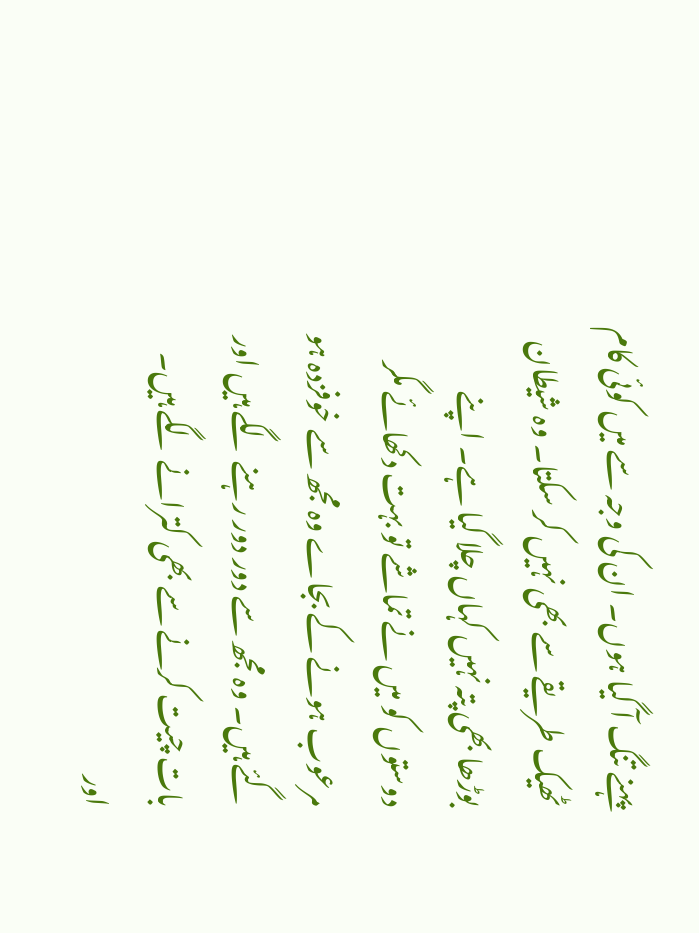پہنے تنگ آ گیا ہوں۔ ان کی وجہ سے میں کوئی کام ٹھیک طریقے سے بھی نہیں کر سکتا۔ وہ شیطان بوڑھا بھی پتہ نہیں کہاں چلا گیا ہے۔ اپنے دوستوں کو میں نے تماشے تو بہت دکھائے مگر مرعوب ہونے کے بجاے وہ مجھ سے خوفزدہ ہو گئے ہیں۔ وہ مجھ سے دور دور رہنے لگے ہیں اور بات چیت کرنے سے بھی کترانے لگے ہیں۔ اور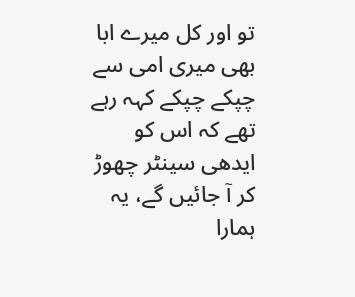تو اور کل میرے ابا بھی میری امی سے چپکے چپکے کہہ رہے تھے کہ اس کو ایدھی سینٹر چھوڑ کر آ جائیں گے، یہ ہمارا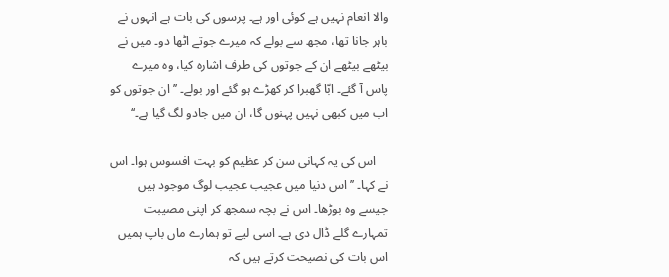والا انعام نہیں ہے کوئی اور ہے۔ پرسوں کی بات ہے انہوں نے باہر جانا تھا، مجھ سے بولے کہ میرے جوتے اٹھا دو۔ میں نے بیٹھے بیٹھے ان کے جوتوں کی طرف اشارہ کیا، وہ میرے پاس آ گئے۔ ابّا گھبرا کر کھڑے ہو گئے اور بولے۔ ’’ان جوتوں کو اب میں کبھی نہیں پہنوں گا، ان میں جادو لگ گیا ہے۔‘‘

    اس کی یہ کہانی سن کر عظیم کو بہت افسوس ہوا۔ اس نے کہا۔ ’’اس دنیا میں عجیب عجیب لوگ موجود ہیں جیسے وہ بوڑھا۔ اس نے بچہ سمجھ کر اپنی مصیبت تمہارے گلے ڈال دی ہے۔ اسی لیے تو ہمارے ماں باپ ہمیں اس بات کی نصیحت کرتے ہیں کہ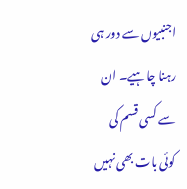اجنبیوں سے دور ہی رہنا چاہیے۔ ان سے کسی قسم کی کوئی بات بھی نہیں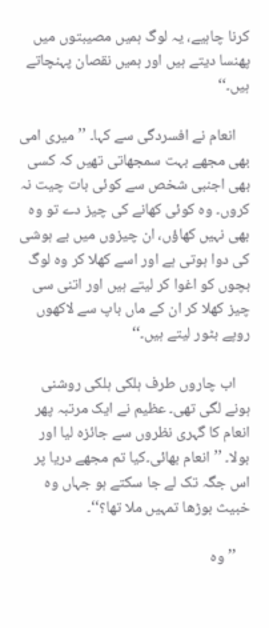کرنا چاہیے، یہ لوگ ہمیں مصیبتوں میں پھنسا دیتے ہیں اور ہمیں نقصان پہنچاتے ہیں۔‘‘

    انعام نے افسردگی سے کہا۔ ’’میری امی بھی مجھے بہت سمجھاتی تھیں کہ کسی بھی اجنبی شخص سے کوئی بات چیت نہ کروں۔ وہ کوئی کھانے کی چیز دے تو وہ بھی نہیں کھاؤں، ان چیزوں میں بے ہوشی کی دوا ہوتی ہے اور اسے کھلا کر وہ لوگ بچوں کو اغوا کر لیتے ہیں اور اتنی سی چیز کھلا کر ان کے ماں باپ سے لاکھوں روپے بٹور لیتے ہیں۔‘‘

    اب چاروں طرف ہلکی ہلکی روشنی ہونے لگی تھی۔ عظیم نے ایک مرتبہ پھر انعام کا گہری نظروں سے جائزہ لیا اور بولا۔ ’’انعام بھائی۔کیا تم مجھے دریا پر اس جگہ تک لے جا سکتے ہو جہاں وہ خبیث بوڑھا تمہیں ملا تھا؟‘‘۔

    ’’وہ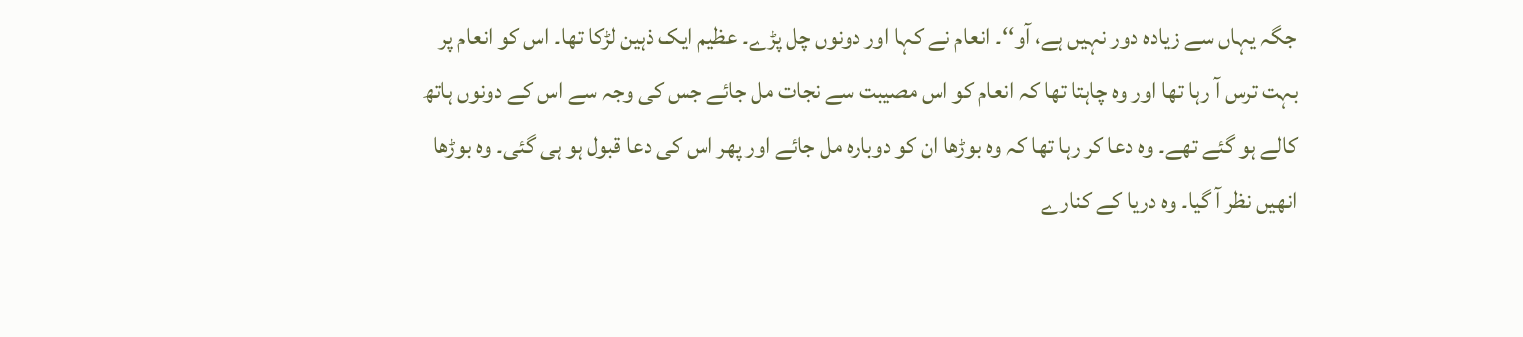جگہ یہاں سے زیادہ دور نہیں ہے، آو‘‘۔ انعام نے کہا اور دونوں چل پڑے۔ عظیم ایک ذہین لڑکا تھا۔ اس کو انعام پر بہت ترس آ رہا تھا اور وہ چاہتا تھا کہ انعام کو اس مصیبت سے نجات مل جائے جس کی وجہ سے اس کے دونوں ہاتھ کالے ہو گئے تھے۔ وہ دعا کر رہا تھا کہ وہ بوڑھا ان کو دوبارہ مل جائے اور پھر اس کی دعا قبول ہو ہی گئی۔ وہ بوڑھا انھیں نظر آ گیا۔ وہ دریا کے کنارے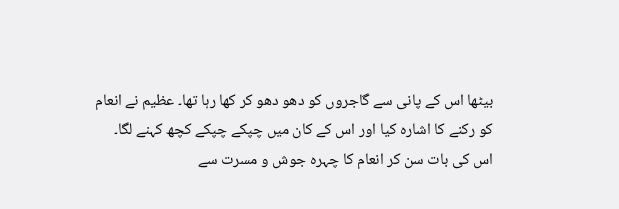بیٹھا اس کے پانی سے گاجروں کو دھو دھو کر کھا رہا تھا۔ عظیم نے انعام کو رکنے کا اشارہ کیا اور اس کے کان میں چپکے چپکے کچھ کہنے لگا۔ اس کی بات سن کر انعام کا چہرہ جوش و مسرت سے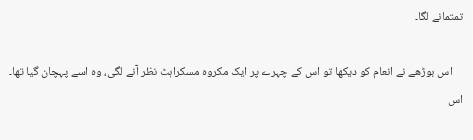تمتمانے لگا۔

    اس بوڑھے نے انعام کو دیکھا تو اس کے چہرے پر ایک مکروہ مسکراہٹ نظر آنے لگی، وہ اسے پہچان گیا تھا۔ اس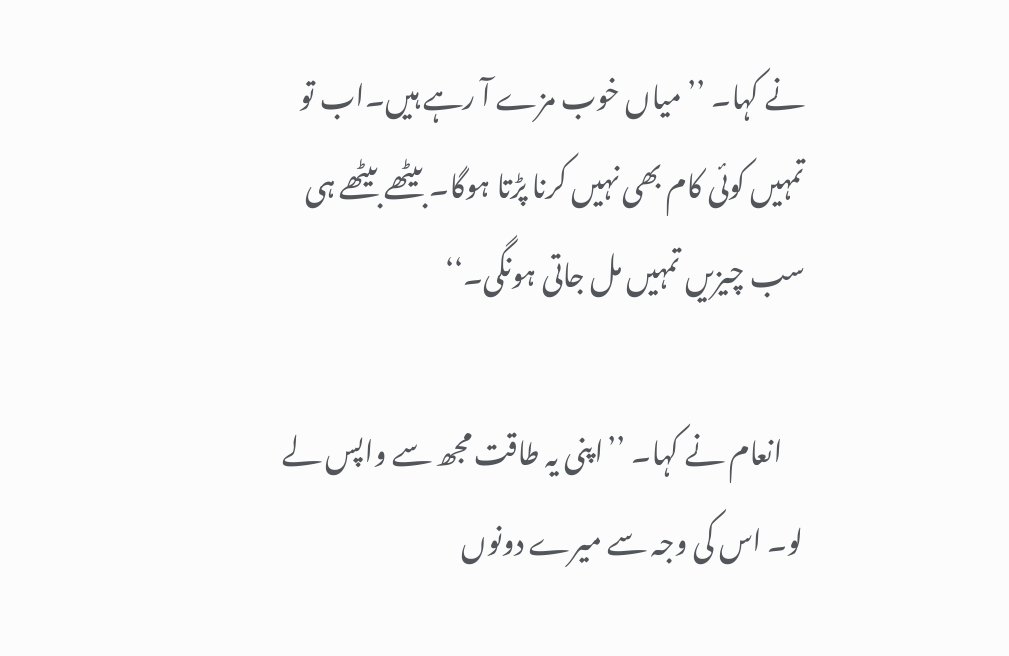نے کہا۔ ’’میاں خوب مزے آ رہے ہیں۔اب تو تمہیں کوئی کام بھی نہیں کرنا پڑتا ہوگا۔ بیٹھے بیٹھے ہی سب چیزیں تمہیں مل جاتی ہونگی۔‘‘

    انعام نے کہا۔ ’’اپنی یہ طاقت مجھ سے واپس لے لو۔ اس کی وجہ سے میرے دونوں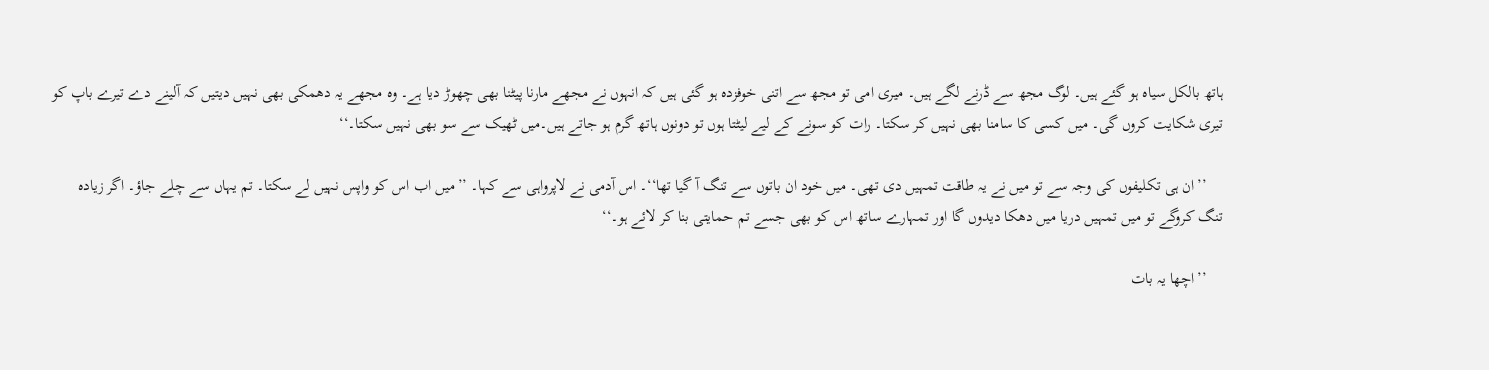ہاتھ بالکل سیاہ ہو گئے ہیں۔ لوگ مجھ سے ڈرنے لگے ہیں۔ میری امی تو مجھ سے اتنی خوفزدہ ہو گئی ہیں کہ انہوں نے مجھے مارنا پیٹنا بھی چھوڑ دیا ہے۔ وہ مجھے یہ دھمکی بھی نہیں دیتیں کہ آلینے دے تیرے باپ کو تیری شکایت کروں گی۔ میں کسی کا سامنا بھی نہیں کر سکتا۔ رات کو سونے کے لیے لیٹتا ہوں تو دونوں ہاتھ گرم ہو جاتے ہیں۔میں ٹھیک سے سو بھی نہیں سکتا۔‘‘

    ’’ان ہی تکلیفوں کی وجہ سے تو میں نے یہ طاقت تمہیں دی تھی۔ میں خود ان باتوں سے تنگ آ گیا تھا‘‘۔ اس آدمی نے لاپرواہی سے کہا۔ ’’میں اب اس کو واپس نہیں لے سکتا۔ تم یہاں سے چلے جاؤ۔ اگر زیادہ تنگ کروگے تو میں تمہیں دریا میں دھکا دیدوں گا اور تمہارے ساتھ اس کو بھی جسے تم حمایتی بنا کر لائے ہو۔‘‘

    ’’اچھا یہ بات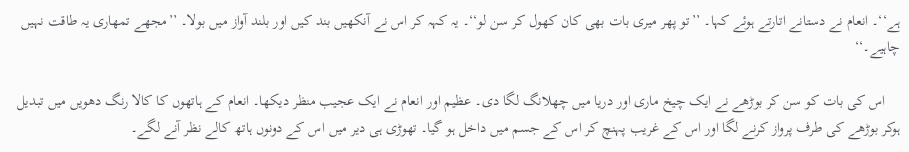ہے‘‘۔ انعام نے دستانے اتارتے ہوئے کہا۔ ’’تو پھر میری بات بھی کان کھول کر سن لو‘‘۔ یہ کہہ کر اس نے آنکھیں بند کیں اور بلند آواز میں بولا۔ ’’مجھے تمھاری یہ طاقت نہیں چاہیے۔‘‘

    اس کی بات کو سن کر بوڑھے نے ایک چیخ ماری اور دریا میں چھلانگ لگا دی۔ عظیم اور انعام نے ایک عجیب منظر دیکھا۔ انعام کے ہاتھوں کا کالا رنگ دھویں میں تبدیل ہوکر بوڑھے کی طرف پرواز کرنے لگا اور اس کے غریب پہنچ کر اس کے جسم میں داخل ہو گیا۔ تھوڑی ہی دیر میں اس کے دونوں ہاتھ کالے نظر آنے لگے۔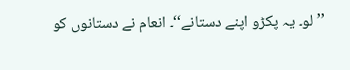’’لو۔ یہ پکڑو اپنے دستانے‘‘۔ انعام نے دستانوں کو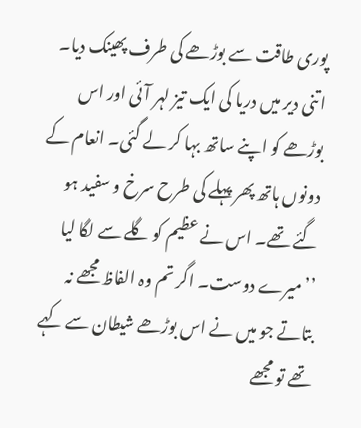پوری طاقت سے بوڑھے کی طرف پھینک دیا۔ اتنی دیر میں دریا کی ایک تیز لہر آئی اور اس بوڑھے کو اپنے ساتھ بہا کر لے گئی۔ انعام کے دونوں ہاتھ پھر پہلے کی طرح سرخ و سفید ہو گئے تھے۔ اس نے عظیم کو گلے سے لگا لیا ’’میرے دوست۔ اگر تم وہ الفاظ مجھے نہ بتاتے جو میں نے اس بوڑھے شیطان سے کہے تھے تو مجھے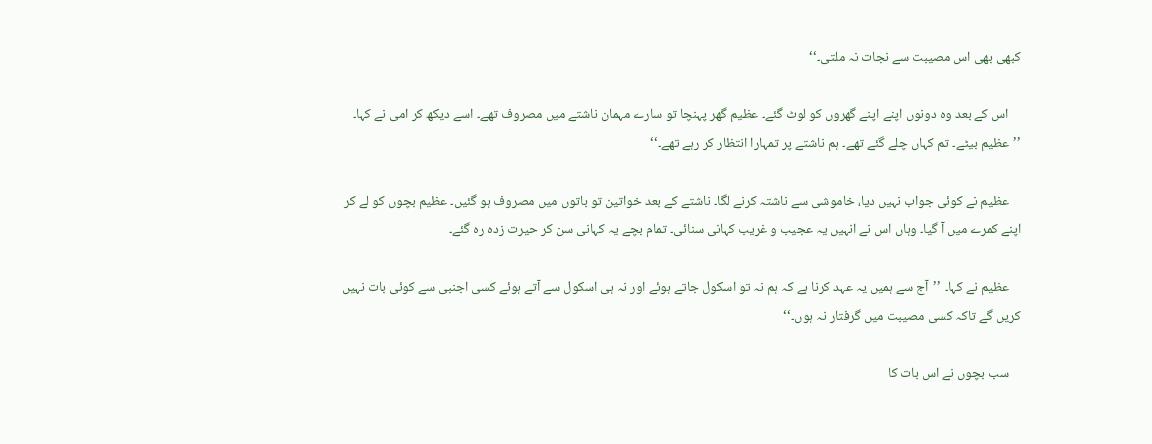کبھی بھی اس مصیبت سے نجات نہ ملتی۔‘‘

    اس کے بعد وہ دونوں اپنے اپنے گھروں کو لوٹ گئے۔ عظیم گھر پہنچا تو سارے مہمان ناشتے میں مصروف تھے۔ اسے دیکھ کر امی نے کہا۔ ’’عظیم بیٹے۔ تم کہاں چلے گئے تھے۔ ہم ناشتے پر تمہارا انتظار کر رہے تھے۔‘‘

    عظیم نے کوئی جواب نہیں دیا، خاموشی سے ناشتہ کرنے لگا۔ ناشتے کے بعد خواتین تو باتوں میں مصروف ہو گئیں۔ عظیم بچوں کو لے کر اپنے کمرے میں آ گیا۔ وہاں اس نے انہیں یہ عجیب و غریب کہانی سنائی۔ تمام بچے یہ کہانی سن کر حیرت زدہ رہ گئے۔

    عظیم نے کہا۔ ’’آج سے ہمیں یہ عہد کرنا ہے کہ ہم نہ تو اسکول جاتے ہوئے اور نہ ہی اسکول سے آتے ہوئے کسی اجنبی سے کوئی بات نہیں کریں گے تاکہ کسی مصیبت میں گرفتار نہ ہوں۔‘‘

    سب بچوں نے اس بات کا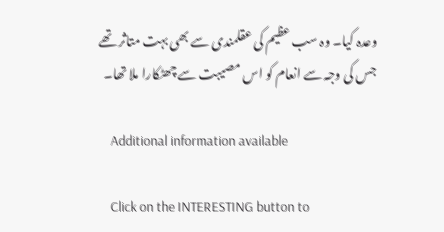وعدہ کیا۔ وہ سب عظیم کی عقلمندی سے بھی بہت متاثر تھے جس کی وجہ سے انعام کو اس مصیبت سے چھٹکارا ملا تھا۔

    Additional information available

    Click on the INTERESTING button to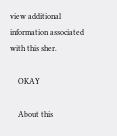view additional information associated with this sher.

    OKAY

    About this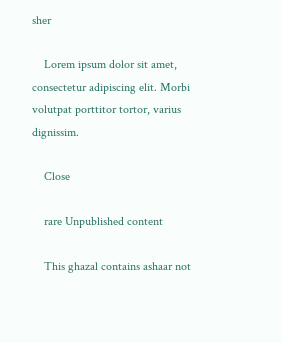sher

    Lorem ipsum dolor sit amet, consectetur adipiscing elit. Morbi volutpat porttitor tortor, varius dignissim.

    Close

    rare Unpublished content

    This ghazal contains ashaar not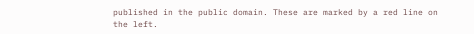published in the public domain. These are marked by a red line on the left.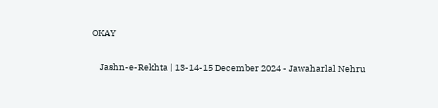OKAY

    Jashn-e-Rekhta | 13-14-15 December 2024 - Jawaharlal Nehru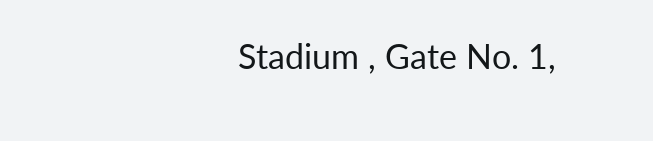Stadium , Gate No. 1,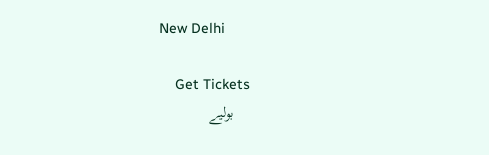New Delhi

    Get Tickets
    بولیے